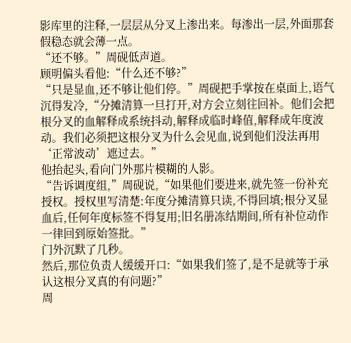影库里的注释,一层层从分叉上渗出来。每渗出一层,外面那套假稳态就会薄一点。
“还不够。”周砚低声道。
顾明偏头看他:“什么还不够?”
“只是显血,还不够让他们停。”周砚把手掌按在桌面上,语气沉得发冷,“分摊清算一旦打开,对方会立刻往回补。他们会把根分叉的血解释成系统抖动,解释成临时峰值,解释成年度波动。我们必须把这根分叉为什么会见血,说到他们没法再用‘正常波动’遮过去。”
他抬起头,看向门外那片模糊的人影。
“告诉调度组,”周砚说,“如果他们要进来,就先签一份补充授权。授权里写清楚:年度分摊清算只读,不得回填;根分叉显血后,任何年度标签不得复用;旧名册冻结期间,所有补位动作一律回到原始签批。”
门外沉默了几秒。
然后,那位负责人缓缓开口:“如果我们签了,是不是就等于承认这根分叉真的有问题?”
周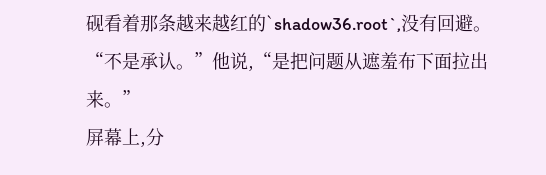砚看着那条越来越红的`shadow36.root`,没有回避。
“不是承认。”他说,“是把问题从遮羞布下面拉出来。”
屏幕上,分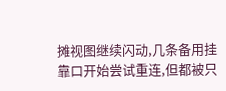摊视图继续闪动,几条备用挂靠口开始尝试重连,但都被只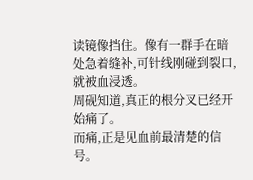读镜像挡住。像有一群手在暗处急着缝补,可针线刚碰到裂口,就被血浸透。
周砚知道,真正的根分叉已经开始痛了。
而痛,正是见血前最清楚的信号。